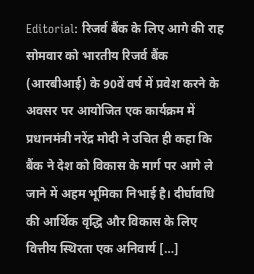Editorial: रिजर्व बैंक के लिए आगे की राह
सोमवार को भारतीय रिजर्व बैंक (आरबीआई) के 90वें वर्ष में प्रवेश करने के अवसर पर आयोजित एक कार्यक्रम में प्रधानमंत्री नरेंद्र मोदी ने उचित ही कहा कि बैंक ने देश को विकास के मार्ग पर आगे ले जाने में अहम भूमिका निभाई है। दीर्घावधि की आर्थिक वृद्धि और विकास के लिए वित्तीय स्थिरता एक अनिवार्य […]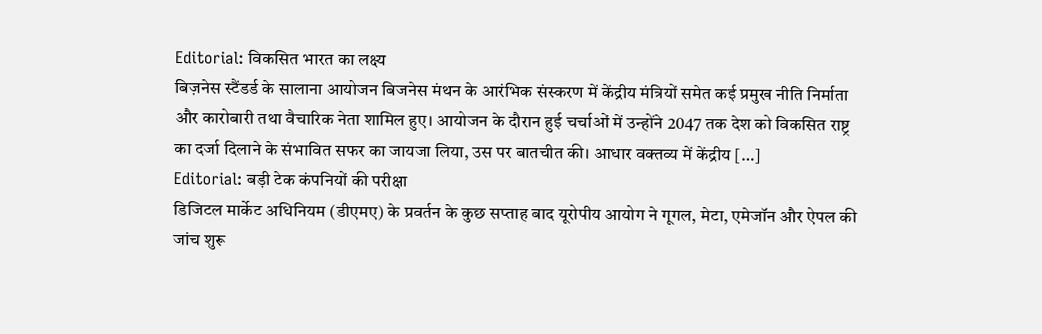Editorial: विकसित भारत का लक्ष्य
बिज़नेस स्टैंडर्ड के सालाना आयोजन बिजनेस मंथन के आरंभिक संस्करण में केंद्रीय मंत्रियों समेत कई प्रमुख नीति निर्माता और कारोबारी तथा वैचारिक नेता शामिल हुए। आयोजन के दौरान हुई चर्चाओं में उन्होंने 2047 तक देश को विकसित राष्ट्र का दर्जा दिलाने के संभावित सफर का जायजा लिया, उस पर बातचीत की। आधार वक्तव्य में केंद्रीय […]
Editorial: बड़ी टेक कंपनियों की परीक्षा
डिजिटल मार्केट अधिनियम (डीएमए) के प्रवर्तन के कुछ सप्ताह बाद यूरोपीय आयोग ने गूगल, मेटा, एमेजॉन और ऐपल की जांच शुरू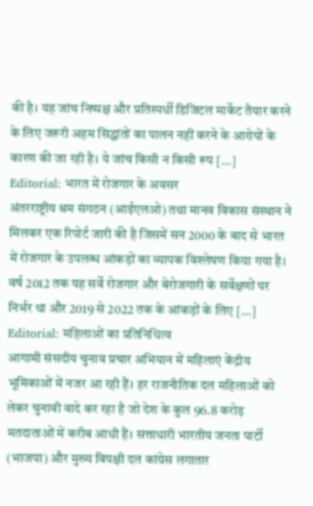की है। यह जांच निष्पक्ष और प्रतिस्पर्धी डिजिटल मार्केट तैयार करने के लिए जरूरी अहम सिद्धांतों का पालन नहीं करने के आरोपों के कारण की जा रही है। ये जांच किसी न किसी रूप […]
Editorial: भारत में रोजगार के अवसर
अंतरराष्ट्रीय श्रम संगठन (आईएलओ) तथा मानव विकास संस्थान ने मिलकर एक रिपोर्ट जारी की है जिसमें सन 2000 के बाद से भारत में रोजगार के उपलब्ध आंकड़ों का व्यापक विश्लेषण किया गया है। वर्ष 2012 तक यह सर्वे रोजगार और बेरोजगारी के सर्वेक्षणों पर निर्भर था और 2019 से 2022 तक के आंकड़ों के लिए […]
Editorial: महिलाओं का प्रतिनिधित्व
आगामी संसदीय चुनाव प्रचार अभियान में महिलाएं केंद्रीय भूमिकाओं में नजर आ रही हैं। हर राजनीतिक दल महिलाओं को लेकर चुनावी वादे कर रहा है जो देश के कुल 96.8 करोड़ मतदाताओं में करीब आधी हैं। सत्ताधारी भारतीय जनता पार्टी (भाजपा) और मुख्य विपक्षी दल कांग्रेस लगातार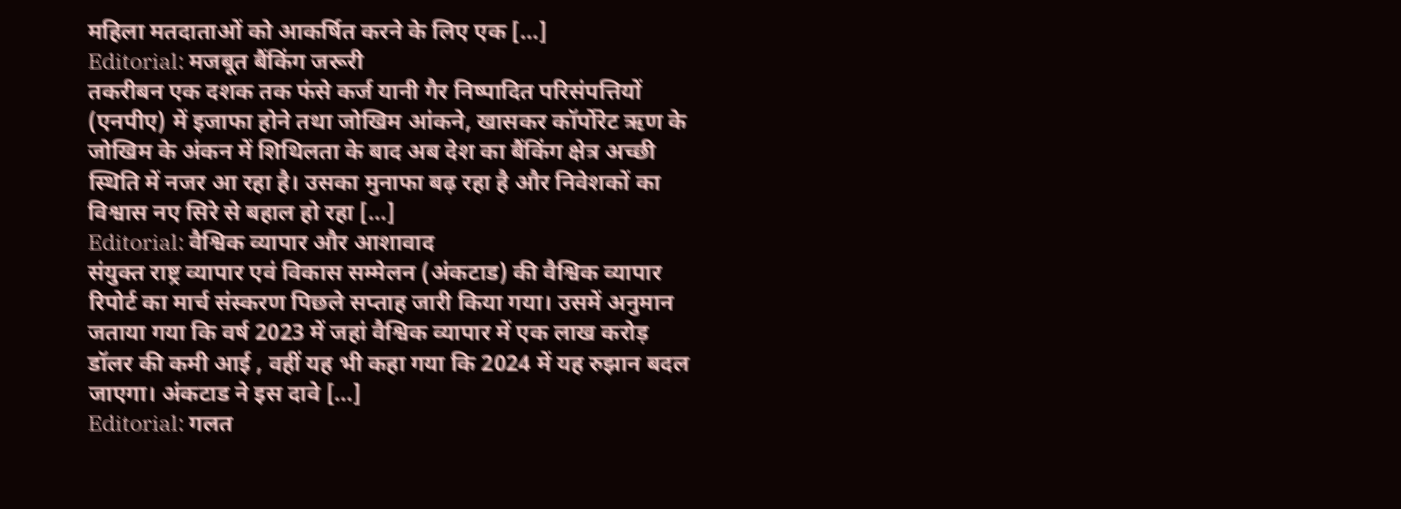महिला मतदाताओं को आकर्षित करने के लिए एक […]
Editorial: मजबूत बैंकिंग जरूरी
तकरीबन एक दशक तक फंसे कर्ज यानी गैर निष्पादित परिसंपत्तियों (एनपीए) में इजाफा होने तथा जोखिम आंकने, खासकर कॉर्पोरेट ऋण के जोखिम के अंकन में शिथिलता के बाद अब देश का बैंकिंग क्षेत्र अच्छी स्थिति में नजर आ रहा है। उसका मुनाफा बढ़ रहा है और निवेशकों का विश्वास नए सिरे से बहाल हो रहा […]
Editorial: वैश्विक व्यापार और आशावाद
संयुक्त राष्ट्र व्यापार एवं विकास सम्मेलन (अंकटाड) की वैश्विक व्यापार रिपोर्ट का मार्च संस्करण पिछले सप्ताह जारी किया गया। उसमें अनुमान जताया गया कि वर्ष 2023 में जहां वैश्विक व्यापार में एक लाख करोड़ डॉलर की कमी आई , वहीं यह भी कहा गया कि 2024 में यह रुझान बदल जाएगा। अंकटाड ने इस दावे […]
Editorial: गलत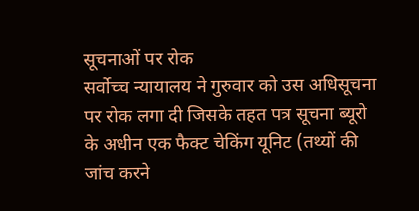सूचनाओं पर रोक
सर्वोच्च न्यायालय ने गुरुवार को उस अधिसूचना पर रोक लगा दी जिसके तहत पत्र सूचना ब्यूरो के अधीन एक फैक्ट चेकिंग यूनिट (तथ्यों की जांच करने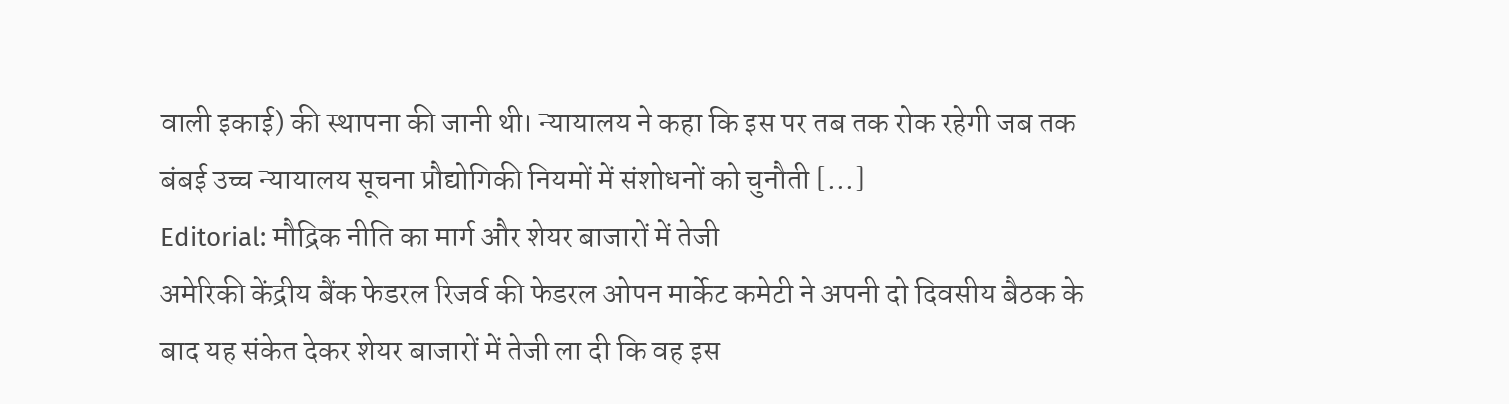वाली इकाई) की स्थापना की जानी थी। न्यायालय ने कहा कि इस पर तब तक रोक रहेगी जब तक बंबई उच्च न्यायालय सूचना प्रौद्योगिकी नियमों में संशोधनों को चुनौती […]
Editorial: मौद्रिक नीति का मार्ग और शेयर बाजारों में तेजी
अमेरिकी केंद्रीय बैंक फेडरल रिजर्व की फेडरल ओपन मार्केट कमेटी ने अपनी दो दिवसीय बैठक के बाद यह संकेत देकर शेयर बाजारों में तेजी ला दी कि वह इस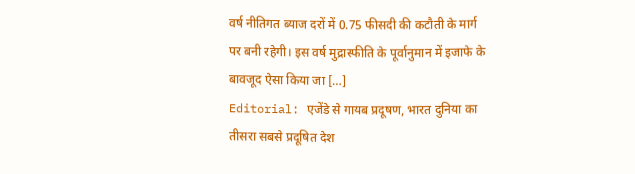वर्ष नीतिगत ब्याज दरों में 0.75 फीसदी की कटौती के मार्ग पर बनी रहेगी। इस वर्ष मुद्रास्फीति के पूर्वानुमान में इजाफे के बावजूद ऐसा किया जा […]
Editorial: एजेंडे से गायब प्रदूषण, भारत दुनिया का तीसरा सबसे प्रदूषित देश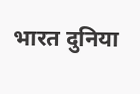भारत दुनिया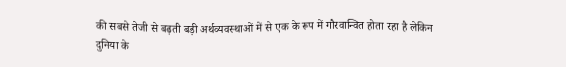की सबसे तेजी से बढ़ती बड़ी अर्थव्यवस्थाओं में से एक के रूप में गौरवान्वित होता रहा है लेकिन दुनिया के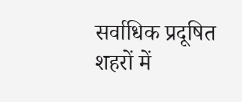सर्वाधिक प्रदूषित शहरों में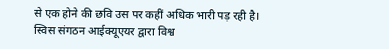से एक होने की छवि उस पर कहीं अधिक भारी पड़ रही है। स्विस संगठन आईक्यूएयर द्वारा विश्व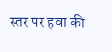स्तर पर हवा की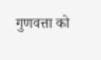गुणवत्ता को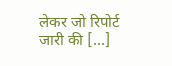लेकर जो रिपोर्ट जारी की […]